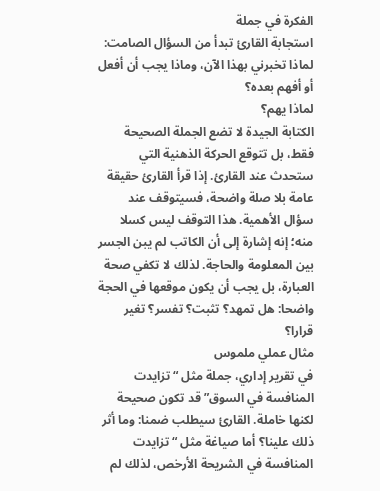الفكرة في جملة
استجابة القارئ تبدأ من السؤال الصامت: لماذا تخبرني بهذا الآن، وماذا يجب أن أفعل أو أفهم بعده؟
لماذا يهم؟
الكتابة الجيدة لا تضع الجملة الصحيحة فقط، بل تتوقع الحركة الذهنية التي ستحدث عند القارئ. إذا قرأ القارئ حقيقة عامة بلا صلة واضحة، فسيتوقف عند سؤال الأهمية. هذا التوقف ليس كسلا منه؛ إنه إشارة إلى أن الكاتب لم يبن الجسر بين المعلومة والحاجة. لذلك لا تكفي صحة العبارة، بل يجب أن يكون موقعها في الحجة واضحا: هل تمهد؟ تثبت؟ تفسر؟ تغير قرارا؟
مثال عملي ملموس
في تقرير إداري، جملة مثل “تزايدت المنافسة في السوق” قد تكون صحيحة لكنها خاملة. القارئ سيطلب ضمنا: وما أثر ذلك علينا؟ أما صياغة مثل “تزايدت المنافسة في الشريحة الأرخص، لذلك لم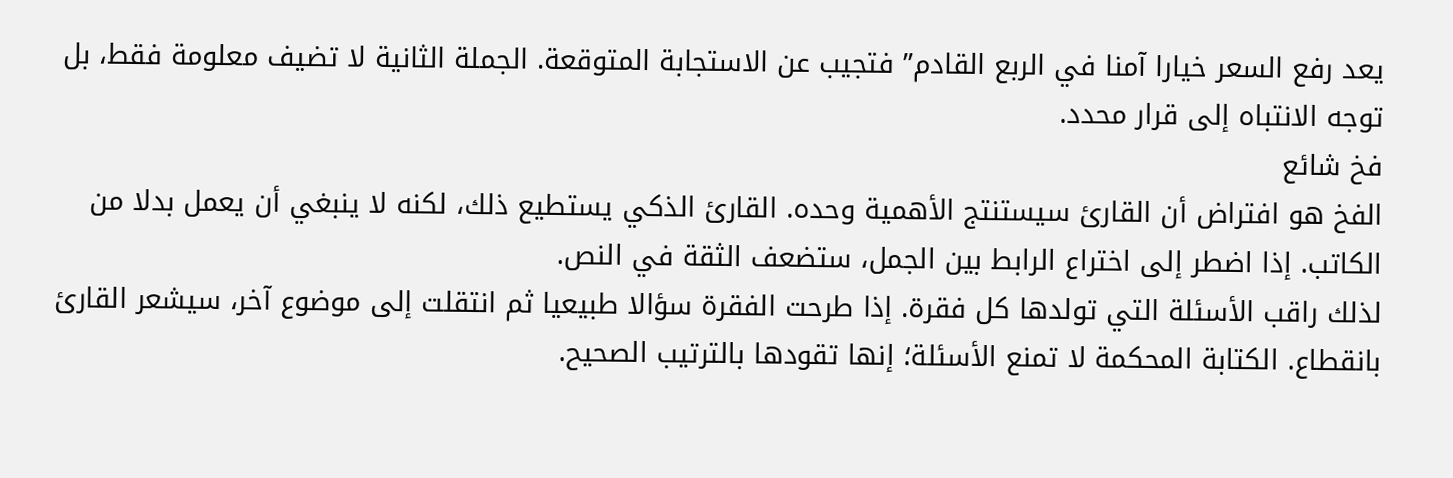يعد رفع السعر خيارا آمنا في الربع القادم” فتجيب عن الاستجابة المتوقعة. الجملة الثانية لا تضيف معلومة فقط، بل توجه الانتباه إلى قرار محدد.
فخ شائع
الفخ هو افتراض أن القارئ سيستنتج الأهمية وحده. القارئ الذكي يستطيع ذلك، لكنه لا ينبغي أن يعمل بدلا من الكاتب. إذا اضطر إلى اختراع الرابط بين الجمل، ستضعف الثقة في النص.
لذلك راقب الأسئلة التي تولدها كل فقرة. إذا طرحت الفقرة سؤالا طبيعيا ثم انتقلت إلى موضوع آخر، سيشعر القارئ بانقطاع. الكتابة المحكمة لا تمنع الأسئلة؛ إنها تقودها بالترتيب الصحيح.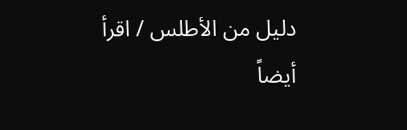دليل من الأطلس / اقرأ أيضاً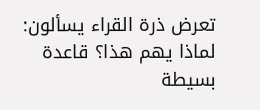تعرض ذرة القراء يسألون: لماذا يهم هذا؟ قاعدة بسيطة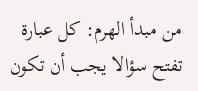من مبدأ الهرم: كل عبارة تفتح سؤالا يجب أن تكون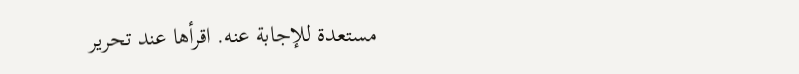مستعدة للإجابة عنه. اقرأها عند تحرير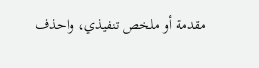مقدمة أو ملخص تنفيذي، واحذف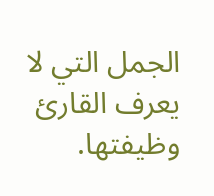الجمل التي لا يعرف القارئ وظيفتها.